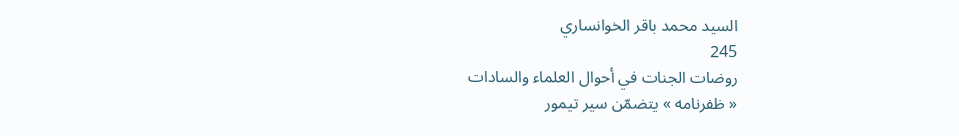السيد محمد باقر الخوانساري
245
روضات الجنات في أحوال العلماء والسادات
« ظفرنامه » يتضمّن سير تيمور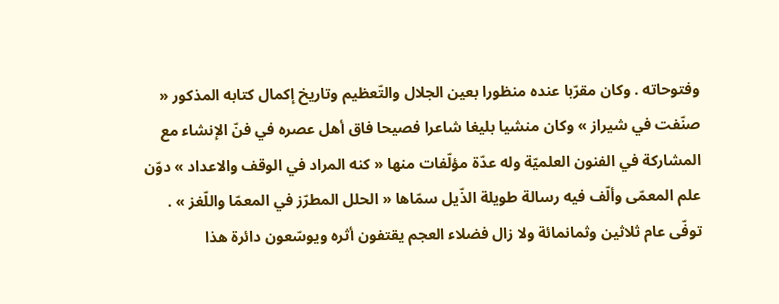وفتوحاته . وكان مقرّبا عنده منظورا بعين الجلال والتّعظيم وتاريخ إكمال كتابه المذكور « صنّفت في شيراز » وكان منشيا بليغا شاعرا فصيحا فاق أهل عصره في فنّ الإنشاء مع المشاركة في الفنون العلميّة وله عدّة مؤلّفات منها « كنه المراد في الوقف والاعداد » دوّن علم المعمّى وألّف فيه رسالة طويلة الذّيل سمّاها « الحلل المطرّز في المعمّا واللّغز » . توفّى عام ثلاثين وثمانمائة ولا زال فضلاء العجم يقتفون أثره ويوسّعون دائرة هذا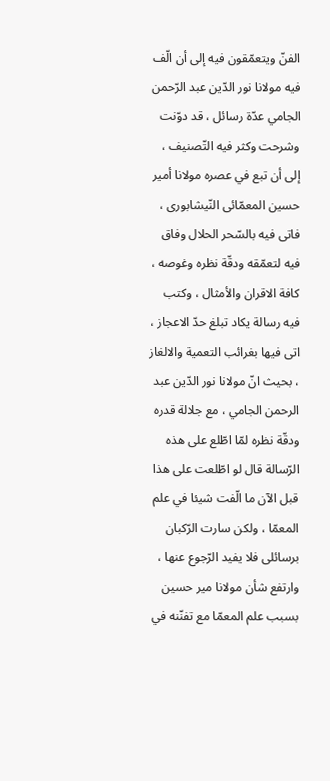الفنّ ويتعمّقون فيه إلى أن الّف فيه مولانا نور الدّين عبد الرّحمن الجامي عدّة رسائل ، قد دوّنت وشرحت وكثر فيه التّصنيف ، إلى أن تبع في عصره مولانا أمير حسين المعمّائى النّيشابورى ، فاتى فيه بالسّحر الحلال وفاق فيه لتعمّقه ودقّة نظره وغوصه ، كافة الاقران والأمثال ، وكتب فيه رسالة يكاد تبلغ حدّ الاعجاز ، اتى فيها بغرائب التعمية والالغاز ، بحيث انّ مولانا نور الدّين عبد الرحمن الجامي ، مع جلالة قدره ودقّة نظره لمّا اطّلع على هذه الرّسالة قال لو اطّلعت على هذا قبل الآن ما الّفت شيئا في علم المعمّا ، ولكن سارت الرّكبان برسائلى فلا يفيد الرّجوع عنها ، وارتفع شأن مولانا مير حسين بسبب علم المعمّا مع تفنّنه في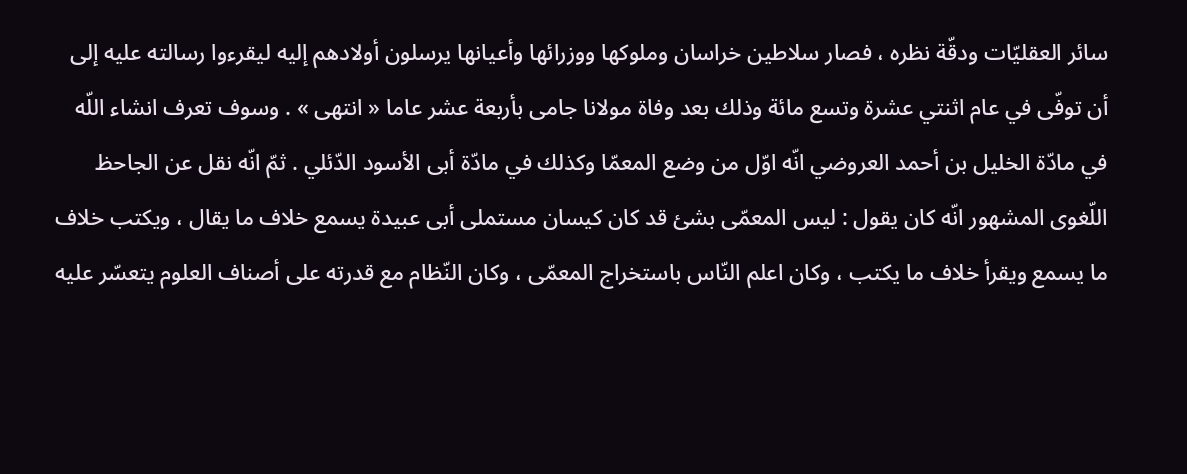سائر العقليّات ودقّة نظره ، فصار سلاطين خراسان وملوكها ووزرائها وأعيانها يرسلون أولادهم إليه ليقرءوا رسالته عليه إلى أن توفّى في عام اثنتي عشرة وتسع مائة وذلك بعد وفاة مولانا جامى بأربعة عشر عاما « انتهى » . وسوف تعرف انشاء اللّه في مادّة الخليل بن أحمد العروضي انّه اوّل من وضع المعمّا وكذلك في مادّة أبى الأسود الدّئلي . ثمّ انّه نقل عن الجاحظ اللّغوى المشهور انّه كان يقول : ليس المعمّى بشئ قد كان كيسان مستملى أبى عبيدة يسمع خلاف ما يقال ، ويكتب خلاف ما يسمع ويقرأ خلاف ما يكتب ، وكان اعلم النّاس باستخراج المعمّى ، وكان النّظام مع قدرته على أصناف العلوم يتعسّر عليه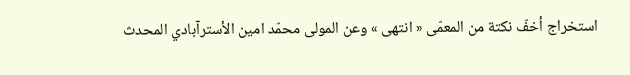استخراج أخفّ نكتة من المعمّى « انتهى » وعن المولى محمّد امين الأسترآبادي المحدث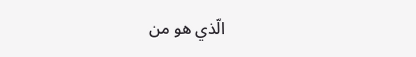الّذي هو من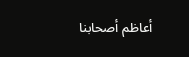أعاظم أصحابنا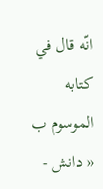انّه قال في كتابه الموسوم ب « دانش -